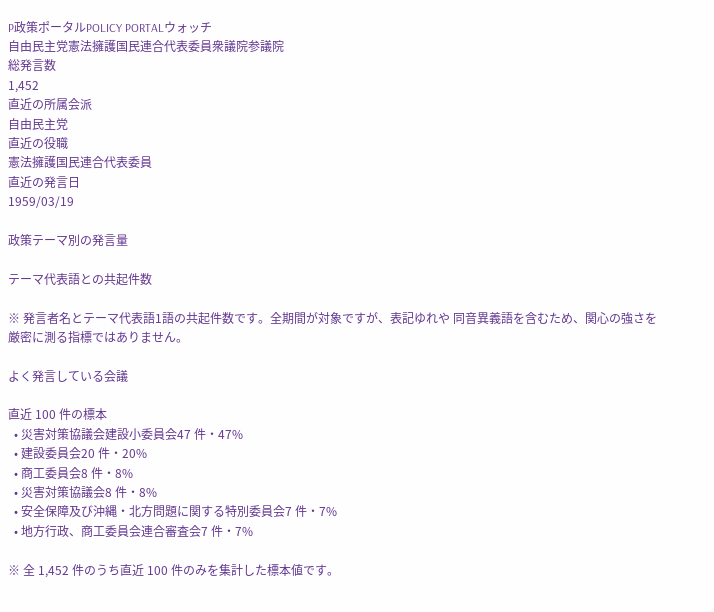P政策ポータルPOLICY PORTALウォッチ
自由民主党憲法擁護国民連合代表委員衆議院参議院
総発言数
1,452
直近の所属会派
自由民主党
直近の役職
憲法擁護国民連合代表委員
直近の発言日
1959/03/19

政策テーマ別の発言量

テーマ代表語との共起件数

※ 発言者名とテーマ代表語1語の共起件数です。全期間が対象ですが、表記ゆれや 同音異義語を含むため、関心の強さを厳密に測る指標ではありません。

よく発言している会議

直近 100 件の標本
  • 災害対策協議会建設小委員会47 件・47%
  • 建設委員会20 件・20%
  • 商工委員会8 件・8%
  • 災害対策協議会8 件・8%
  • 安全保障及び沖縄・北方問題に関する特別委員会7 件・7%
  • 地方行政、商工委員会連合審査会7 件・7%

※ 全 1,452 件のうち直近 100 件のみを集計した標本値です。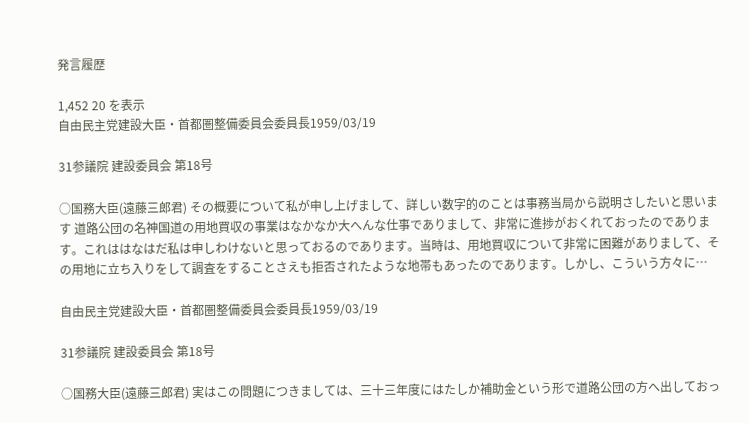発言履歴

1,452 20 を表示
自由民主党建設大臣・首都圏整備委員会委員長1959/03/19

31参議院 建設委員会 第18号

○国務大臣(遠藤三郎君) その概要について私が申し上げまして、詳しい数字的のことは事務当局から説明さしたいと思います 道路公団の名神国道の用地買収の事業はなかなか大へんな仕事でありまして、非常に進捗がおくれておったのであります。これははなはだ私は申しわけないと思っておるのであります。当時は、用地買収について非常に困難がありまして、その用地に立ち入りをして調査をすることさえも拒否されたような地帯もあったのであります。しかし、こういう方々に…

自由民主党建設大臣・首都圏整備委員会委員長1959/03/19

31参議院 建設委員会 第18号

○国務大臣(遠藤三郎君) 実はこの問題につきましては、三十三年度にはたしか補助金という形で道路公団の方へ出しておっ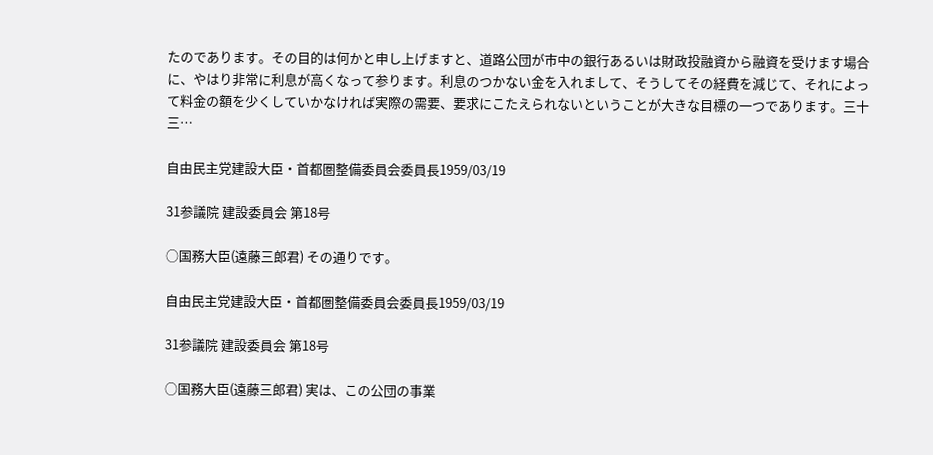たのであります。その目的は何かと申し上げますと、道路公団が市中の銀行あるいは財政投融資から融資を受けます場合に、やはり非常に利息が高くなって参ります。利息のつかない金を入れまして、そうしてその経費を減じて、それによって料金の額を少くしていかなければ実際の需要、要求にこたえられないということが大きな目標の一つであります。三十三…

自由民主党建設大臣・首都圏整備委員会委員長1959/03/19

31参議院 建設委員会 第18号

○国務大臣(遠藤三郎君) その通りです。

自由民主党建設大臣・首都圏整備委員会委員長1959/03/19

31参議院 建設委員会 第18号

○国務大臣(遠藤三郎君) 実は、この公団の事業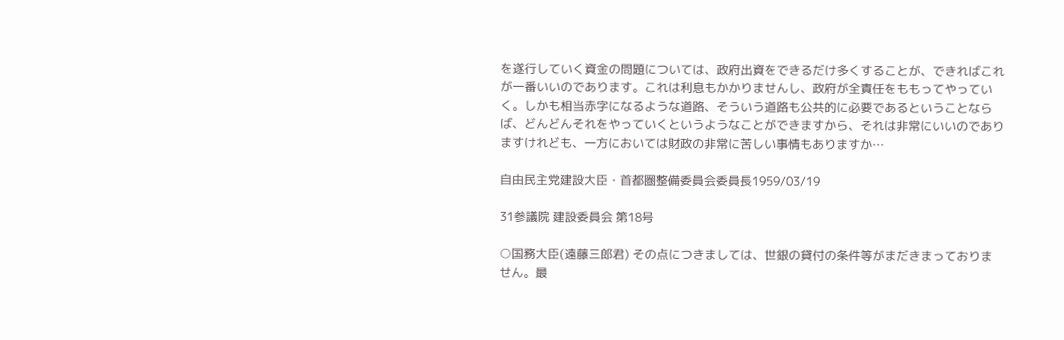を遂行していく資金の問題については、政府出資をできるだけ多くすることが、できればこれが一番いいのであります。これは利息もかかりませんし、政府が全責任をももってやっていく。しかも相当赤字になるような道路、そういう道路も公共的に必要であるということならば、どんどんそれをやっていくというようなことができますから、それは非常にいいのでありますけれども、一方においては財政の非常に苦しい事情もありますか…

自由民主党建設大臣・首都圏整備委員会委員長1959/03/19

31参議院 建設委員会 第18号

○国務大臣(遠藤三郎君) その点につきましては、世銀の貸付の条件等がまだきまっておりません。最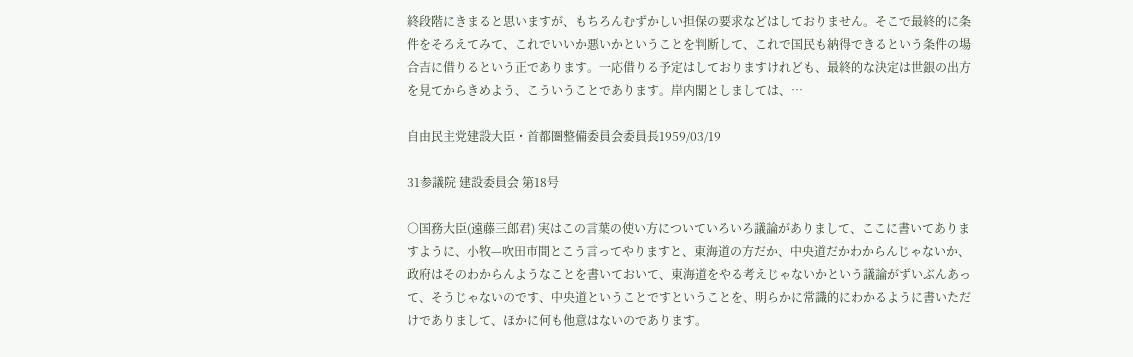終段階にきまると思いますが、もちろんむずかしい担保の要求などはしておりません。そこで最終的に条件をそろえてみて、これでいいか悪いかということを判断して、これで国民も納得できるという条件の場合吉に借りるという正であります。一応借りる予定はしておりますけれども、最終的な決定は世銀の出方を見てからきめよう、こういうことであります。岸内閣としましては、…

自由民主党建設大臣・首都圏整備委員会委員長1959/03/19

31参議院 建設委員会 第18号

○国務大臣(遠藤三郎君) 実はこの言葉の使い方についていろいろ議論がありまして、ここに書いてありますように、小牧—吹田市間とこう言ってやりますと、東海道の方だか、中央道だかわからんじゃないか、政府はそのわからんようなことを書いておいて、東海道をやる考えじゃないかという議論がずいぶんあって、そうじゃないのです、中央道ということですということを、明らかに常識的にわかるように書いただけでありまして、ほかに何も他意はないのであります。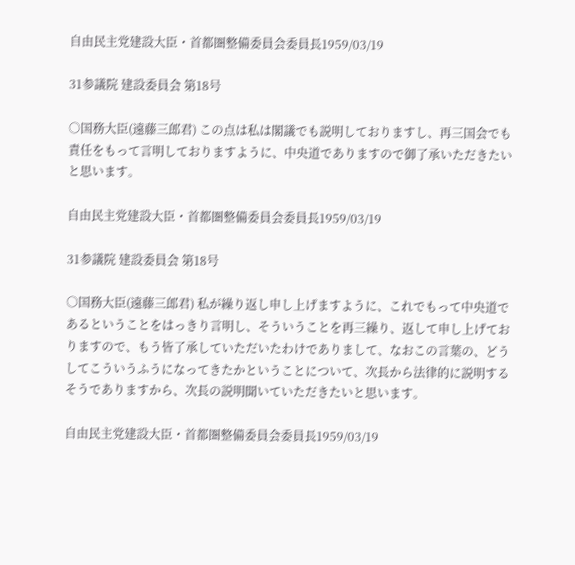自由民主党建設大臣・首都圏整備委員会委員長1959/03/19

31参議院 建設委員会 第18号

○国務大臣(遠藤三郎君) この点は私は閣議でも説明しておりますし、再三国会でも責任をもって言明しておりますように、中央道でありますので御了承いただきたいと思います。

自由民主党建設大臣・首都圏整備委員会委員長1959/03/19

31参議院 建設委員会 第18号

○国務大臣(遠藤三郎君) 私が繰り返し申し上げますように、これでもって中央道であるということをはっきり言明し、そういうことを再三繰り、返して申し上げておりますので、もう皆了承していただいたわけでありまして、なおこの言葉の、どうしてこういうふうになってきたかということについて、次長から法律的に説明するそうでありますから、次長の説明聞いていただきたいと思います。

自由民主党建設大臣・首都圏整備委員会委員長1959/03/19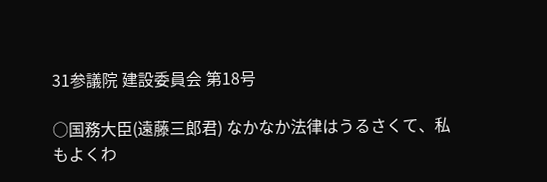31参議院 建設委員会 第18号

○国務大臣(遠藤三郎君) なかなか法律はうるさくて、私もよくわ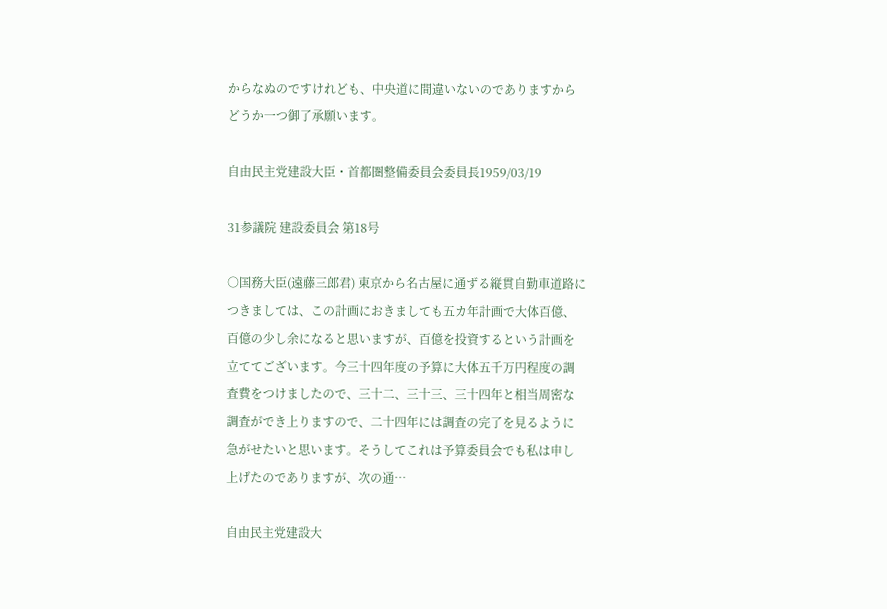からなぬのですけれども、中央道に間違いないのでありますからどうか一つ御了承願います。

自由民主党建設大臣・首都圏整備委員会委員長1959/03/19

31参議院 建設委員会 第18号

○国務大臣(遠藤三郎君) 東京から名古屋に通ずる縦貫自勤車道路につきましては、この計画におきましても五カ年計画で大体百億、百億の少し余になると思いますが、百億を投資するという計画を立ててございます。今三十四年度の予算に大体五千万円程度の調査費をつけましたので、三十二、三十三、三十四年と相当周密な調査ができ上りますので、二十四年には調査の完了を見るように急がせたいと思います。そうしてこれは予算委員会でも私は申し上げたのでありますが、次の通…

自由民主党建設大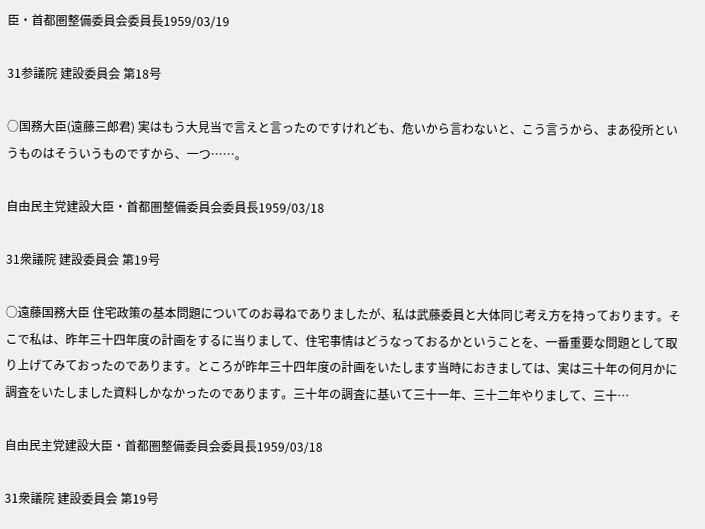臣・首都圏整備委員会委員長1959/03/19

31参議院 建設委員会 第18号

○国務大臣(遠藤三郎君) 実はもう大見当で言えと言ったのですけれども、危いから言わないと、こう言うから、まあ役所というものはそういうものですから、一つ……。

自由民主党建設大臣・首都圏整備委員会委員長1959/03/18

31衆議院 建設委員会 第19号

○遠藤国務大臣 住宅政策の基本問題についてのお尋ねでありましたが、私は武藤委員と大体同じ考え方を持っております。そこで私は、昨年三十四年度の計画をするに当りまして、住宅事情はどうなっておるかということを、一番重要な問題として取り上げてみておったのであります。ところが昨年三十四年度の計画をいたします当時におきましては、実は三十年の何月かに調査をいたしました資料しかなかったのであります。三十年の調査に基いて三十一年、三十二年やりまして、三十…

自由民主党建設大臣・首都圏整備委員会委員長1959/03/18

31衆議院 建設委員会 第19号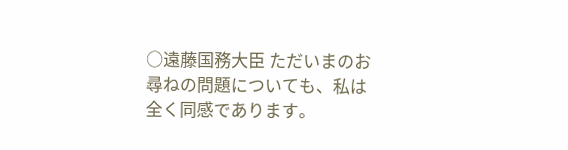○遠藤国務大臣 ただいまのお尋ねの問題についても、私は全く同感であります。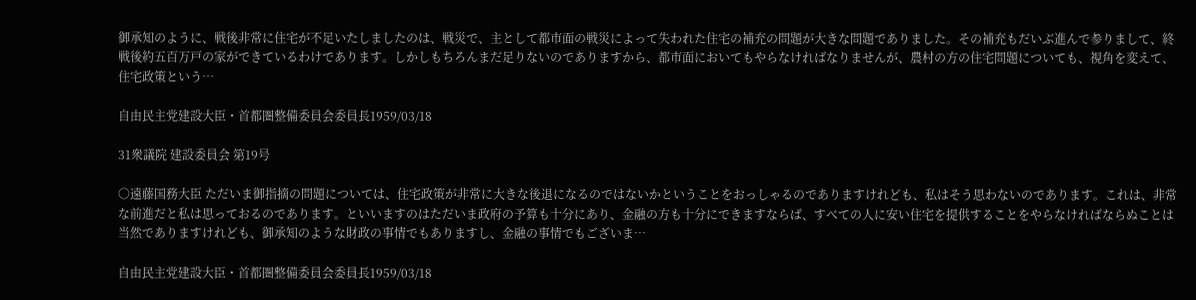御承知のように、戦後非常に住宅が不足いたしましたのは、戦災で、主として都市面の戦災によって失われた住宅の補充の問題が大きな問題でありました。その補充もだいぶ進んで参りまして、終戦後約五百万戸の家ができているわけであります。しかしもちろんまだ足りないのでありますから、都市面においてもやらなければなりませんが、農村の方の住宅問題についても、視角を変えて、住宅政策という…

自由民主党建設大臣・首都圏整備委員会委員長1959/03/18

31衆議院 建設委員会 第19号

○遠藤国務大臣 ただいま御指摘の問題については、住宅政策が非常に大きな後退になるのではないかということをおっしゃるのでありますけれども、私はそう思わないのであります。これは、非常な前進だと私は思っておるのであります。といいますのはただいま政府の予算も十分にあり、金融の方も十分にできますならば、すべての人に安い住宅を提供することをやらなければならぬことは当然でありますけれども、御承知のような財政の事情でもありますし、金融の事情でもございま…

自由民主党建設大臣・首都圏整備委員会委員長1959/03/18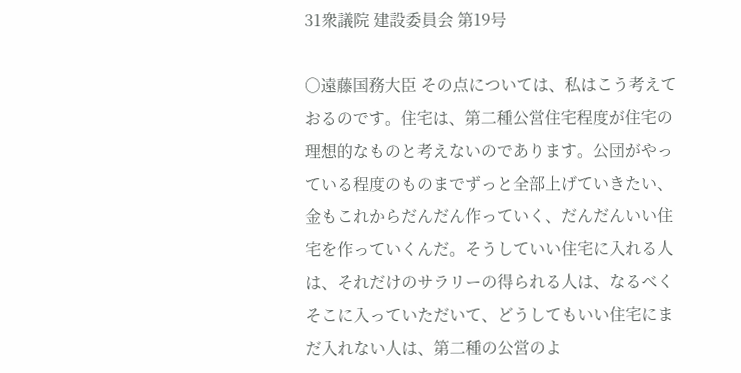31衆議院 建設委員会 第19号

○遠藤国務大臣 その点については、私はこう考えておるのです。住宅は、第二種公営住宅程度が住宅の理想的なものと考えないのであります。公団がやっている程度のものまでずっと全部上げていきたい、金もこれからだんだん作っていく、だんだんいい住宅を作っていくんだ。そうしていい住宅に入れる人は、それだけのサラリーの得られる人は、なるべくそこに入っていただいて、どうしてもいい住宅にまだ入れない人は、第二種の公営のよ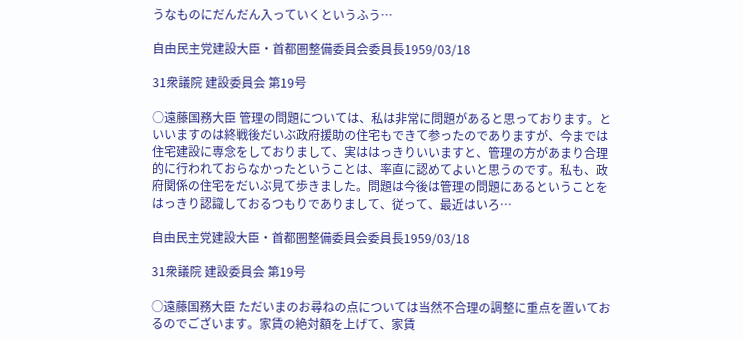うなものにだんだん入っていくというふう…

自由民主党建設大臣・首都圏整備委員会委員長1959/03/18

31衆議院 建設委員会 第19号

○遠藤国務大臣 管理の問題については、私は非常に問題があると思っております。といいますのは終戦後だいぶ政府援助の住宅もできて参ったのでありますが、今までは住宅建設に専念をしておりまして、実ははっきりいいますと、管理の方があまり合理的に行われておらなかったということは、率直に認めてよいと思うのです。私も、政府関係の住宅をだいぶ見て歩きました。問題は今後は管理の問題にあるということをはっきり認識しておるつもりでありまして、従って、最近はいろ…

自由民主党建設大臣・首都圏整備委員会委員長1959/03/18

31衆議院 建設委員会 第19号

○遠藤国務大臣 ただいまのお尋ねの点については当然不合理の調整に重点を置いておるのでございます。家賃の絶対額を上げて、家賃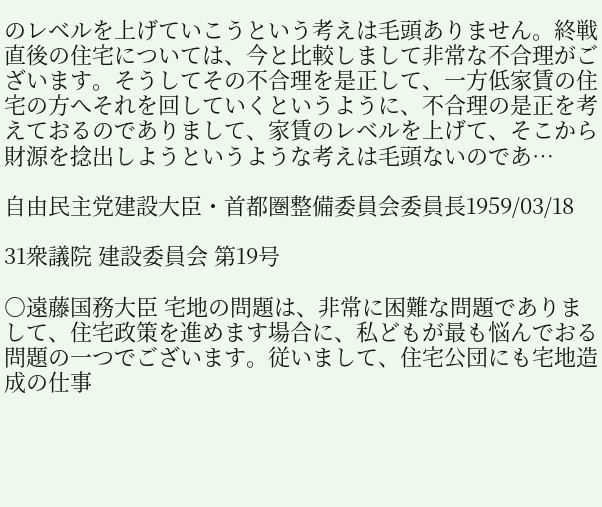のレベルを上げていこうという考えは毛頭ありません。終戦直後の住宅については、今と比較しまして非常な不合理がございます。そうしてその不合理を是正して、一方低家賃の住宅の方へそれを回していくというように、不合理の是正を考えておるのでありまして、家賃のレベルを上げて、そこから財源を捻出しようというような考えは毛頭ないのであ…

自由民主党建設大臣・首都圏整備委員会委員長1959/03/18

31衆議院 建設委員会 第19号

○遠藤国務大臣 宅地の問題は、非常に困難な問題でありまして、住宅政策を進めます場合に、私どもが最も悩んでおる問題の一つでございます。従いまして、住宅公団にも宅地造成の仕事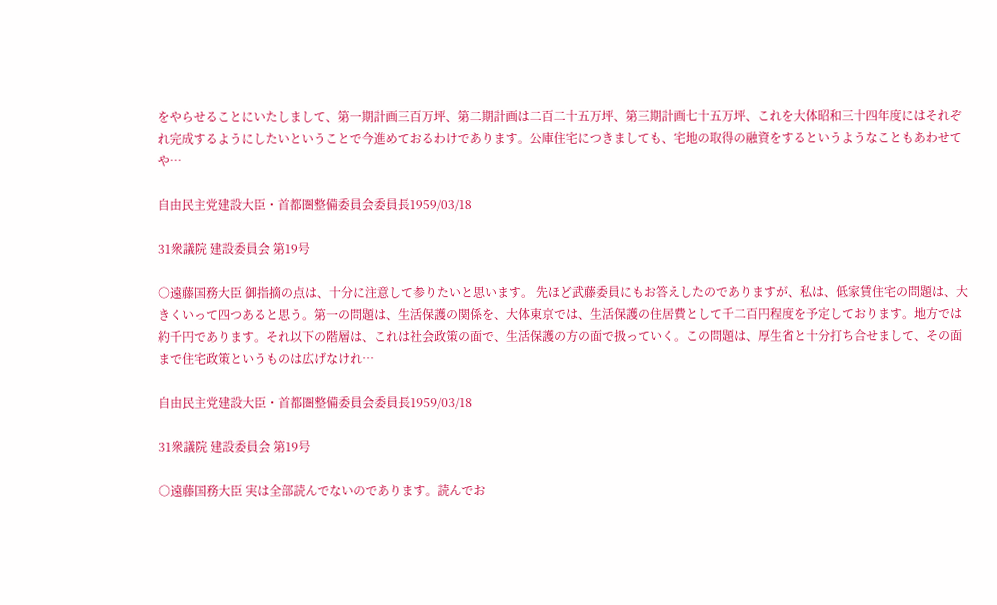をやらせることにいたしまして、第一期計画三百万坪、第二期計画は二百二十五万坪、第三期計画七十五万坪、これを大体昭和三十四年度にはそれぞれ完成するようにしたいということで今進めておるわけであります。公庫住宅につきましても、宅地の取得の融資をするというようなこともあわせてや…

自由民主党建設大臣・首都圏整備委員会委員長1959/03/18

31衆議院 建設委員会 第19号

○遠藤国務大臣 御指摘の点は、十分に注意して参りたいと思います。 先ほど武藤委員にもお答えしたのでありますが、私は、低家賃住宅の問題は、大きくいって四つあると思う。第一の問題は、生活保護の関係を、大体東京では、生活保護の住居費として千二百円程度を予定しております。地方では約千円であります。それ以下の階層は、これは社会政策の面で、生活保護の方の面で扱っていく。この問題は、厚生省と十分打ち合せまして、その面まで住宅政策というものは広げなけれ…

自由民主党建設大臣・首都圏整備委員会委員長1959/03/18

31衆議院 建設委員会 第19号

○遠藤国務大臣 実は全部読んでないのであります。読んでお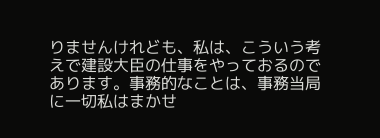りませんけれども、私は、こういう考えで建設大臣の仕事をやっておるのであります。事務的なことは、事務当局に一切私はまかせ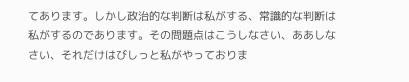てあります。しかし政治的な判断は私がする、常識的な判断は私がするのであります。その問題点はこうしなさい、ああしなさい、それだけはびしっと私がやっておりま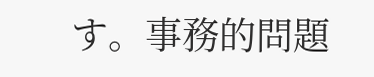す。事務的問題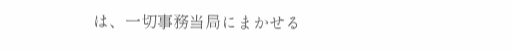は、一切事務当局にまかせる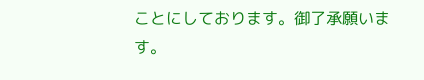ことにしております。御了承願います。